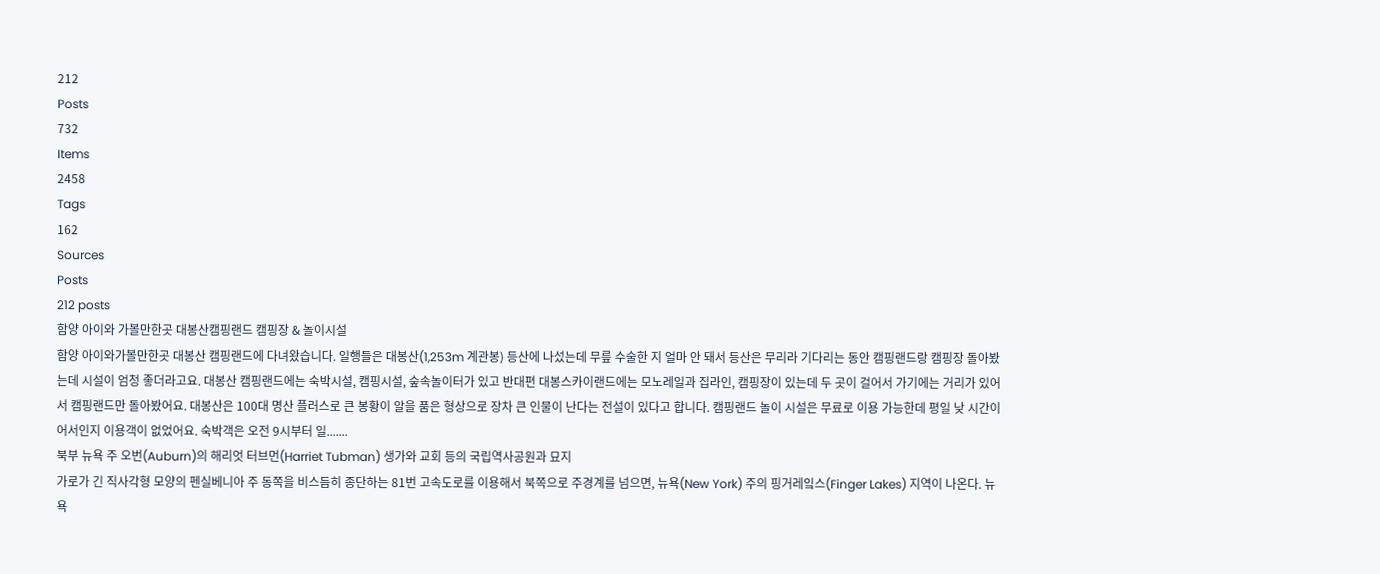212
Posts
732
Items
2458
Tags
162
Sources
Posts
212 posts
함양 아이와 가볼만한곳 대봉산캠핑랜드 캠핑장 & 놀이시설
함양 아이와가볼만한곳 대봉산 캠핑랜드에 다녀왔습니다. 일행들은 대봉산(1,253m 계관봉) 등산에 나섰는데 무릎 수술한 지 얼마 안 돼서 등산은 무리라 기다리는 동안 캠핑랜드랑 캠핑장 돌아봤는데 시설이 엄청 좋더라고요. 대봉산 캠핑랜드에는 숙박시설, 캠핑시설, 숲속놀이터가 있고 반대편 대봉스카이랜드에는 모노레일과 집라인, 캠핑장이 있는데 두 곳이 걸어서 가기에는 거리가 있어서 캠핑랜드만 돌아봤어요. 대봉산은 100대 명산 플러스로 큰 봉황이 알을 품은 형상으로 장차 큰 인물이 난다는 전설이 있다고 합니다. 캠핑랜드 놀이 시설은 무료로 이용 가능한데 평일 낮 시간이어서인지 이용객이 없었어요. 숙박객은 오전 9시부터 일.......
북부 뉴욕 주 오번(Auburn)의 해리엇 터브먼(Harriet Tubman) 생가와 교회 등의 국립역사공원과 묘지
가로가 긴 직사각형 모양의 펜실베니아 주 동쪽을 비스듬히 종단하는 81번 고속도로를 이용해서 북쪽으로 주경계를 넘으면, 뉴욕(New York) 주의 핑거레잌스(Finger Lakes) 지역이 나온다. 뉴욕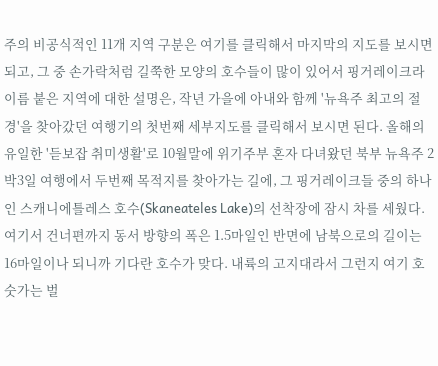주의 비공식적인 11개 지역 구분은 여기를 클릭해서 마지막의 지도를 보시면 되고, 그 중 손가락처럼 길쭉한 모양의 호수들이 많이 있어서 핑거레이크라 이름 붙은 지역에 대한 설명은, 작년 가을에 아내와 함께 '뉴욕주 최고의 절경'을 찾아갔던 여행기의 첫번째 세부지도를 클릭해서 보시면 된다. 올해의 유일한 '듣보잡 취미생활'로 10월말에 위기주부 혼자 다녀왔던 북부 뉴욕주 2박3일 여행에서 두번째 목적지를 찾아가는 길에, 그 핑거레이크들 중의 하나인 스캐니에틀레스 호수(Skaneateles Lake)의 선착장에 잠시 차를 세웠다. 여기서 건너편까지 동서 방향의 폭은 1.5마일인 반면에 남북으로의 길이는 16마일이나 되니까 기다란 호수가 맞다. 내륙의 고지대라서 그런지 여기 호숫가는 벌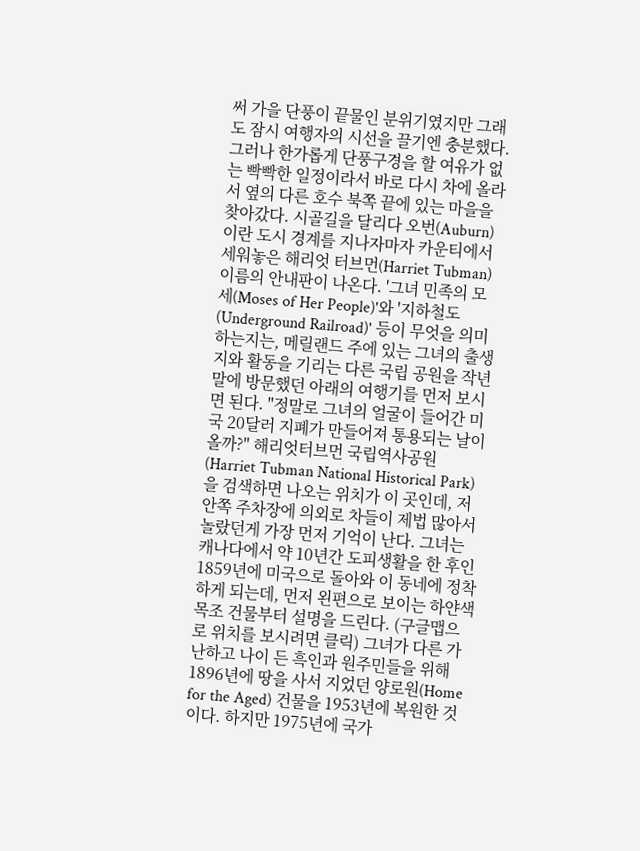써 가을 단풍이 끝물인 분위기였지만 그래도 잠시 여행자의 시선을 끌기엔 충분했다. 그러나 한가롭게 단풍구경을 할 여유가 없는 빡빡한 일정이라서 바로 다시 차에 올라서 옆의 다른 호수 북쪽 끝에 있는 마을을 찾아갔다. 시골길을 달리다 오번(Auburn)이란 도시 경계를 지나자마자 카운티에서 세워놓은 해리엇 터브먼(Harriet Tubman) 이름의 안내판이 나온다. '그녀 민족의 모세(Moses of Her People)'와 '지하철도(Underground Railroad)' 등이 무엇을 의미하는지는, 메릴랜드 주에 있는 그녀의 출생지와 활동을 기리는 다른 국립 공원을 작년말에 방문했던 아래의 여행기를 먼저 보시면 된다. "정말로 그녀의 얼굴이 들어간 미국 20달러 지폐가 만들어져 통용되는 날이 올까?" 해리엇터브먼 국립역사공원(Harriet Tubman National Historical Park)을 검색하면 나오는 위치가 이 곳인데, 저 안쪽 주차장에 의외로 차들이 제법 많아서 놀랐던게 가장 먼저 기억이 난다. 그녀는 캐나다에서 약 10년간 도피생활을 한 후인 1859년에 미국으로 돌아와 이 동네에 정착하게 되는데, 먼저 왼편으로 보이는 하얀색 목조 건물부터 설명을 드린다. (구글맵으로 위치를 보시려면 클릭) 그녀가 다른 가난하고 나이 든 흑인과 원주민들을 위해 1896년에 땅을 사서 지었던 양로원(Home for the Aged) 건물을 1953년에 복원한 것이다. 하지만 1975년에 국가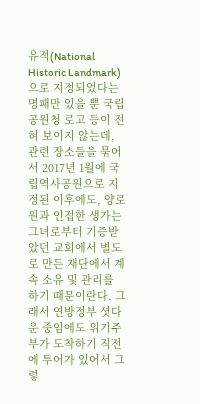유적(National Historic Landmark)으로 지정되었다는 명패만 있을 뿐 국립공원청 로고 등이 전혀 보이지 않는데, 관련 장소들을 묶어서 2017년 1월에 국립역사공원으로 지정된 이후에도, 양로원과 인접한 생가는 그녀로부터 기증받았던 교회에서 별도로 만든 재단에서 계속 소유 및 관리를 하기 때문이란다. 그래서 연방정부 셧다운 중임에도 위기주부가 도착하기 직전에 투어가 있어서 그렇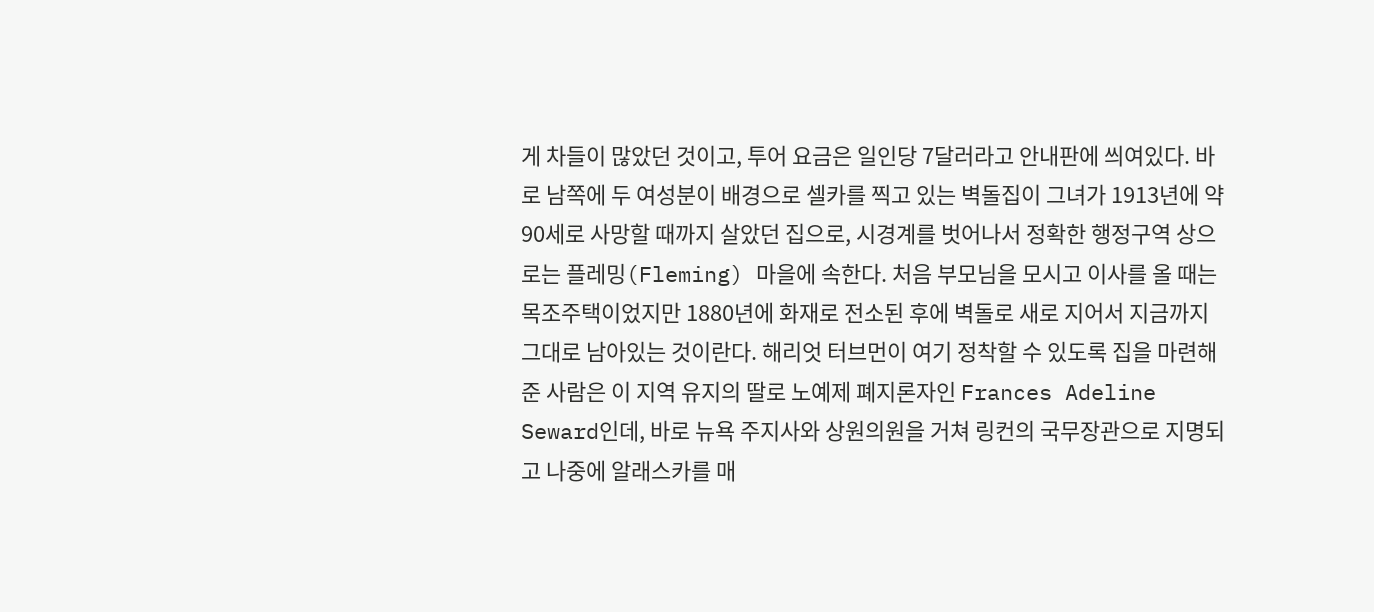게 차들이 많았던 것이고, 투어 요금은 일인당 7달러라고 안내판에 씌여있다. 바로 남쪽에 두 여성분이 배경으로 셀카를 찍고 있는 벽돌집이 그녀가 1913년에 약 90세로 사망할 때까지 살았던 집으로, 시경계를 벗어나서 정확한 행정구역 상으로는 플레밍(Fleming) 마을에 속한다. 처음 부모님을 모시고 이사를 올 때는 목조주택이었지만 1880년에 화재로 전소된 후에 벽돌로 새로 지어서 지금까지 그대로 남아있는 것이란다. 해리엇 터브먼이 여기 정착할 수 있도록 집을 마련해준 사람은 이 지역 유지의 딸로 노예제 폐지론자인 Frances Adeline Seward인데, 바로 뉴욕 주지사와 상원의원을 거쳐 링컨의 국무장관으로 지명되고 나중에 알래스카를 매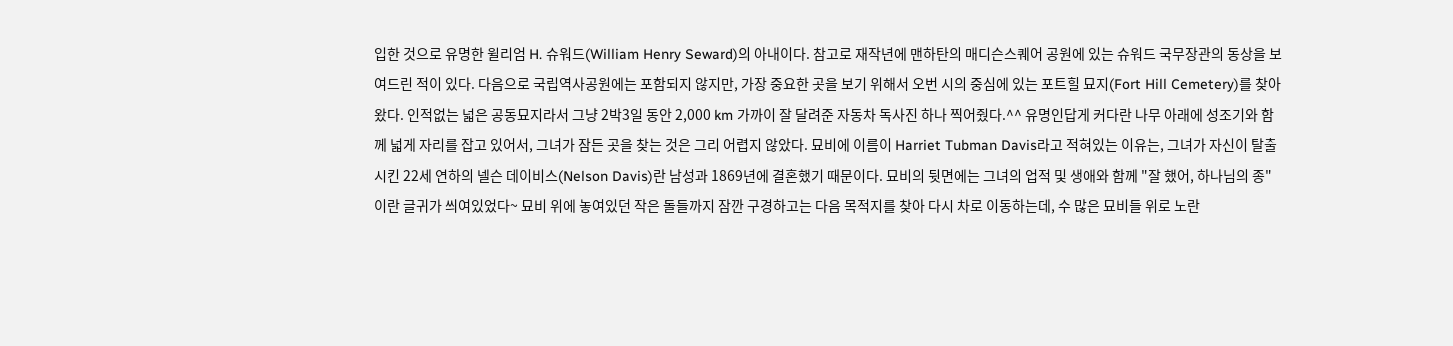입한 것으로 유명한 윌리엄 H. 슈워드(William Henry Seward)의 아내이다. 참고로 재작년에 맨하탄의 매디슨스퀘어 공원에 있는 슈워드 국무장관의 동상을 보여드린 적이 있다. 다음으로 국립역사공원에는 포함되지 않지만, 가장 중요한 곳을 보기 위해서 오번 시의 중심에 있는 포트힐 묘지(Fort Hill Cemetery)를 찾아왔다. 인적없는 넓은 공동묘지라서 그냥 2박3일 동안 2,000 km 가까이 잘 달려준 자동차 독사진 하나 찍어줬다.^^ 유명인답게 커다란 나무 아래에 성조기와 함께 넓게 자리를 잡고 있어서, 그녀가 잠든 곳을 찾는 것은 그리 어렵지 않았다. 묘비에 이름이 Harriet Tubman Davis라고 적혀있는 이유는, 그녀가 자신이 탈출시킨 22세 연하의 넬슨 데이비스(Nelson Davis)란 남성과 1869년에 결혼했기 때문이다. 묘비의 뒷면에는 그녀의 업적 및 생애와 함께 "잘 했어, 하나님의 종"이란 글귀가 씌여있었다~ 묘비 위에 놓여있던 작은 돌들까지 잠깐 구경하고는 다음 목적지를 찾아 다시 차로 이동하는데, 수 많은 묘비들 위로 노란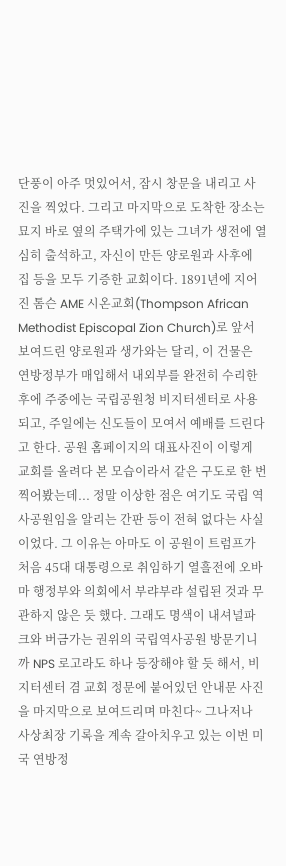단풍이 아주 멋있어서, 잠시 창문을 내리고 사진을 찍었다. 그리고 마지막으로 도착한 장소는 묘지 바로 옆의 주택가에 있는 그녀가 생전에 열심히 출석하고, 자신이 만든 양로원과 사후에 집 등을 모두 기증한 교회이다. 1891년에 지어진 톰슨 AME 시온교회(Thompson African Methodist Episcopal Zion Church)로 앞서 보여드린 양로원과 생가와는 달리, 이 건물은 연방정부가 매입해서 내외부를 완전히 수리한 후에 주중에는 국립공원청 비지터센터로 사용되고, 주일에는 신도들이 모여서 예배를 드린다고 한다. 공원 홈페이지의 대표사진이 이렇게 교회를 올려다 본 모습이라서 같은 구도로 한 번 찍어봤는데... 정말 이상한 점은 여기도 국립 역사공원임을 알리는 간판 등이 전혀 없다는 사실이었다. 그 이유는 아마도 이 공원이 트럼프가 처음 45대 대통령으로 취임하기 열흘전에 오바마 행정부와 의회에서 부랴부랴 설립된 것과 무관하지 않은 듯 했다. 그래도 명색이 내셔널파크와 버금가는 권위의 국립역사공원 방문기니까 NPS 로고라도 하나 등장해야 할 듯 해서, 비지터센터 겸 교회 정문에 붙어있던 안내문 사진을 마지막으로 보여드리며 마친다~ 그나저나 사상최장 기록을 계속 갈아치우고 있는 이번 미국 연방정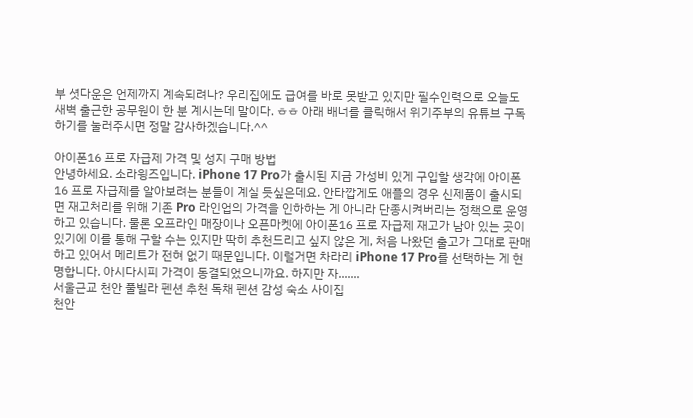부 셧다운은 언제까지 계속되려나? 우리집에도 급여를 바로 못받고 있지만 필수인력으로 오늘도 새벽 출근한 공무원이 한 분 계시는데 말이다. ㅎㅎ 아래 배너를 클릭해서 위기주부의 유튜브 구독하기를 눌러주시면 정말 감사하겠습니다.^^

아이폰16 프로 자급제 가격 및 성지 구매 방법
안녕하세요. 소라윙즈입니다. iPhone 17 Pro가 출시된 지금 가성비 있게 구입할 생각에 아이폰16 프로 자급제를 알아보려는 분들이 계실 듯싶은데요. 안타깝게도 애플의 경우 신제품이 출시되면 재고처리를 위해 기존 Pro 라인업의 가격을 인하하는 게 아니라 단종시켜버리는 정책으로 운영하고 있습니다. 물론 오프라인 매장이나 오픈마켓에 아이폰16 프로 자급제 재고가 남아 있는 곳이 있기에 이를 통해 구할 수는 있지만 딱히 추천드리고 싶지 않은 게, 처음 나왔던 출고가 그대로 판매하고 있어서 메리트가 전혀 없기 때문입니다. 이럴거면 차라리 iPhone 17 Pro를 선택하는 게 현명합니다. 아시다시피 가격이 동결되었으니까요. 하지만 자.......
서울근교 천안 풀빌라 펜션 추천 독채 펜션 감성 숙소 사이집
천안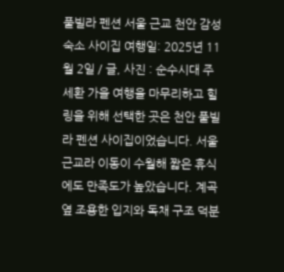풀빌라 펜션 서울 근교 천안 감성 숙소 사이집 여행일: 2025년 11월 2일 / 글, 사진 : 순수시대 주세환 가을 여행을 마무리하고 힐링을 위해 선택한 곳은 천안 풀빌라 펜션 사이집이었습니다. 서울근교라 이동이 수월해 짧은 휴식에도 만족도가 높았습니다. 계곡 옆 조용한 입지와 독채 구조 덕분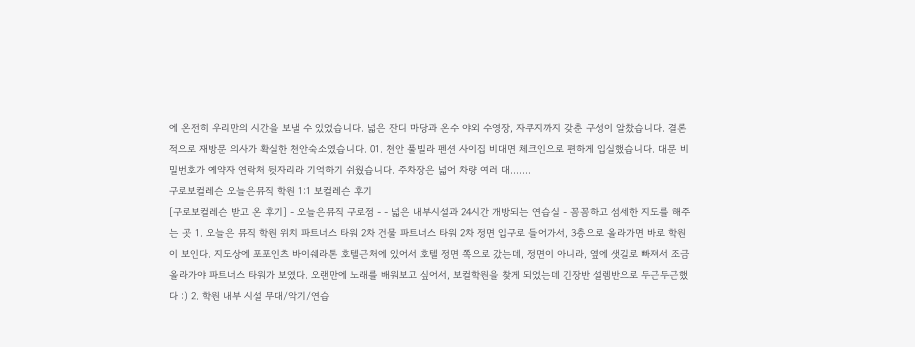에 온전히 우리만의 시간을 보낼 수 있었습니다. 넓은 잔디 마당과 온수 야외 수영장, 자쿠지까지 갖춘 구성이 알찼습니다. 결론적으로 재방문 의사가 확실한 천안숙소였습니다. 01. 천안 풀빌라 펜션 사이집 비대면 체크인으로 편하게 입실했습니다. 대문 비밀번호가 예약자 연락처 뒷자리라 기억하기 쉬웠습니다. 주차장은 넓어 차량 여러 대.......
구로보컬레슨 오늘은뮤직 학원 1:1 보컬레슨 후기
[구로보컬레슨 받고 온 후기] - 오늘은뮤직 구로점 - - 넓은 내부시설과 24시간 개방되는 연습실 - 꼼꼼하고 섬세한 지도를 해주는 곳 1. 오늘은 뮤직 학원 위치 파트너스 타워 2차 건물 파트너스 타워 2차 정면 입구로 들어가서, 3층으로 올라가면 바로 학원이 보인다. 지도상에 포포인츠 바이쉐라톤 호텔근처에 있어서 호텔 정면 쪽으로 갔는데, 정면이 아니라, 옆에 샛길로 빠져서 조금 올라가야 파트너스 타워가 보였다. 오랜만에 노래를 배워보고 싶어서, 보컬학원을 찾게 되었는데 긴장반 설렘반으로 두근두근했다 :) 2. 학원 내부 시설 무대/악기/연습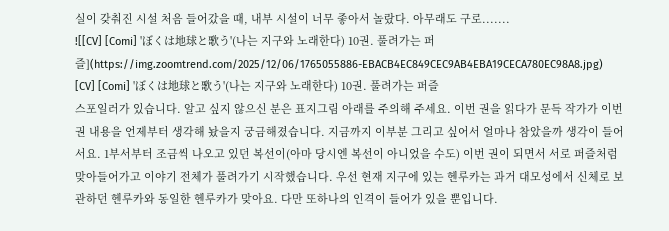실이 갖춰진 시설 처음 들어갔을 때, 내부 시설이 너무 좋아서 놀랐다. 아무래도 구로.......
![[CV] [Comi] 'ぼくは地球と歌う'(나는 지구와 노래한다) 10권. 풀려가는 퍼즐](https://img.zoomtrend.com/2025/12/06/1765055886-EBACB4EC849CEC9AB4EBA19CECA780EC98A8.jpg)
[CV] [Comi] 'ぼくは地球と歌う'(나는 지구와 노래한다) 10권. 풀려가는 퍼즐
스포일러가 있습니다. 알고 싶지 않으신 분은 표지그림 아래를 주의해 주세요. 이번 권을 읽다가 문득 작가가 이번 권 내용을 언제부터 생각해 놨을지 궁금해졌습니다. 지금까지 이부분 그리고 싶어서 얼마나 참았을까 생각이 들어서요. 1부서부터 조금씩 나오고 있던 복선이(아마 당시엔 복선이 아니었을 수도) 이번 권이 되면서 서로 퍼즐처럼 맞아들어가고 이야기 전체가 풀려가기 시작했습니다. 우선 현재 지구에 있는 헨루카는 과거 대모성에서 신체로 보관하던 헨루카와 동일한 헨루카가 맞아요. 다만 또하나의 인격이 들어가 있을 뿐입니다.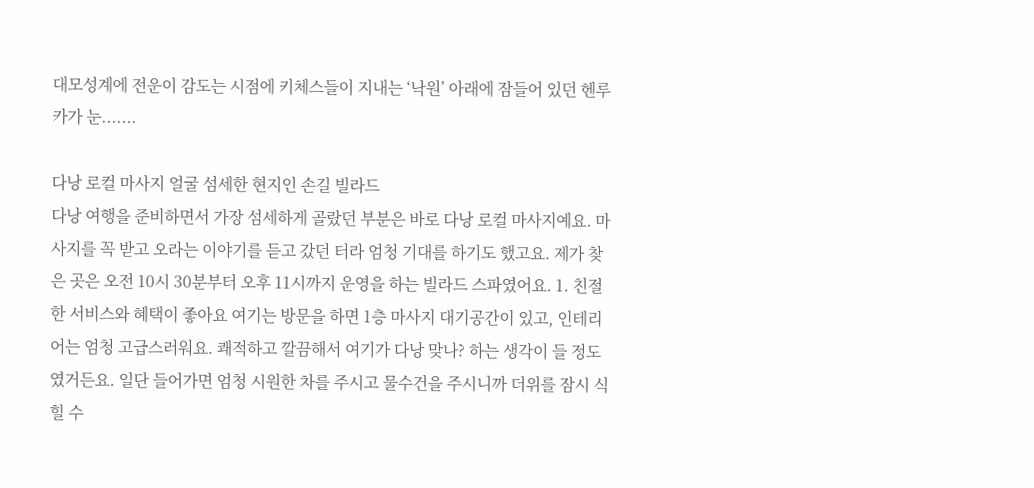대모성계에 전운이 감도는 시점에 키체스들이 지내는 ‘낙원’ 아래에 잠들어 있던 헨루카가 눈.......

다낭 로컬 마사지 얼굴 섬세한 현지인 손길 빌라드
다낭 여행을 준비하면서 가장 섬세하게 골랐던 부분은 바로 다낭 로컬 마사지예요. 마사지를 꼭 받고 오라는 이야기를 듣고 갔던 터라 엄청 기대를 하기도 했고요. 제가 찾은 곳은 오전 10시 30분부터 오후 11시까지 운영을 하는 빌라드 스파였어요. 1. 친절한 서비스와 혜택이 좋아요 여기는 방문을 하면 1층 마사지 대기공간이 있고, 인테리어는 엄청 고급스러워요. 쾌적하고 깔끔해서 여기가 다낭 맞나? 하는 생각이 들 정도였거든요. 일단 들어가면 엄청 시원한 차를 주시고 물수건을 주시니까 더위를 잠시 식힐 수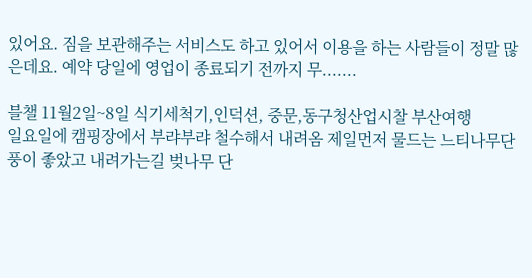있어요. 짐을 보관해주는 서비스도 하고 있어서 이용을 하는 사람들이 정말 많은데요. 예약 당일에 영업이 종료되기 전까지 무.......

블챌 11월2일~8일 식기세척기,인덕션, 중문,동구청산업시찰 부산여행
일요일에 캠핑장에서 부랴부랴 철수해서 내려옴 제일먼저 물드는 느티나무단풍이 좋았고 내려가는길 벚나무 단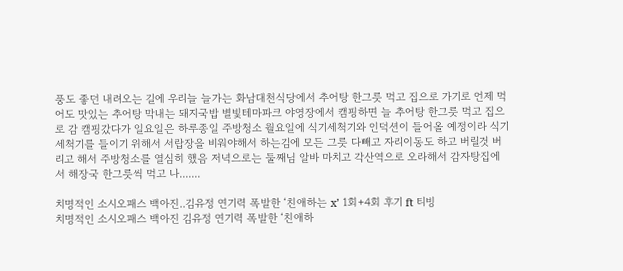풍도 좋던 내려오는 길에 우리늘 늘가는 화남대천식당에서 추어탕 한그릇 먹고 집으로 가기로 언제 먹어도 맛있는 추어탕 막내는 돼지국밥 별빛테마파크 야영장에서 캠핑하면 늘 추어탕 한그릇 먹고 집으로 감 캠핑갔다가 일요일은 하루종일 주방청소 월요일에 식기세척기와 인덕션이 들어올 예정이라 식기세척기를 들이기 위해서 서랍장을 비워야해서 하는김에 모든 그릇 다빼고 자리이동도 하고 버릴것 버리고 해서 주방청소를 열심히 했음 저녁으로는 둘째님 알바 마치고 각산역으로 오라해서 감자탕집에서 해장국 한그릇씩 먹고 나.......

치명적인 소시오패스 백아진..김유정 연기력 폭발한 ‘친애하는 x’ 1회+4회 후기 ft 티빙
치명적인 소시오패스 백아진 김유정 연기력 폭발한 ‘친애하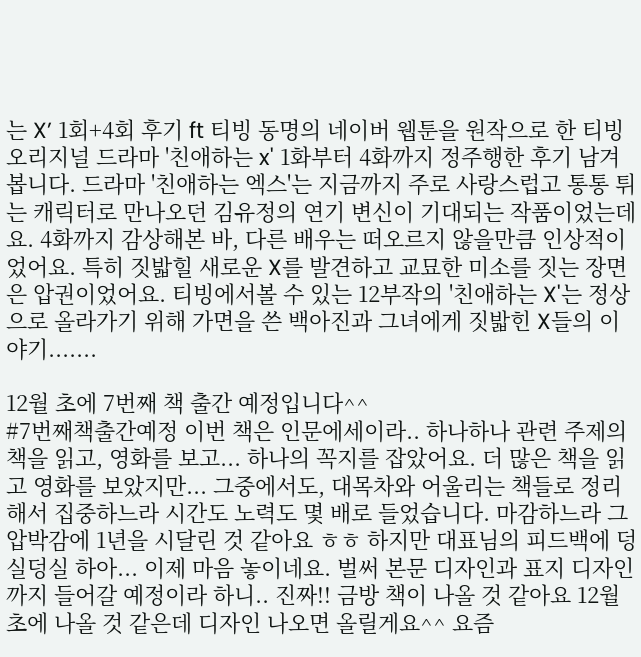는 X’ 1회+4회 후기 ft 티빙 동명의 네이버 웹툰을 원작으로 한 티빙 오리지널 드라마 '친애하는 x' 1화부터 4화까지 정주행한 후기 남겨봅니다. 드라마 '친애하는 엑스'는 지금까지 주로 사랑스럽고 통통 튀는 캐릭터로 만나오던 김유정의 연기 변신이 기대되는 작품이었는데요. 4화까지 감상해본 바, 다른 배우는 떠오르지 않을만큼 인상적이었어요. 특히 짓밟힐 새로운 X를 발견하고 교묘한 미소를 짓는 장면은 압권이었어요. 티빙에서볼 수 있는 12부작의 '친애하는 X'는 정상으로 올라가기 위해 가면을 쓴 백아진과 그녀에게 짓밟힌 X들의 이야기.......

12월 초에 7번째 책 출간 예정입니다^^
#7번째책출간예정 이번 책은 인문에세이라.. 하나하나 관련 주제의 책을 읽고, 영화를 보고... 하나의 꼭지를 잡았어요. 더 많은 책을 읽고 영화를 보았지만... 그중에서도, 대목차와 어울리는 책들로 정리해서 집중하느라 시간도 노력도 몇 배로 들었습니다. 마감하느라 그 압박감에 1년을 시달린 것 같아요 ㅎㅎ 하지만 대표님의 피드백에 덩실덩실 하아... 이제 마음 놓이네요. 벌써 본문 디자인과 표지 디자인까지 들어갈 예정이라 하니.. 진짜!! 금방 책이 나올 것 같아요 12월 초에 나올 것 같은데 디자인 나오면 올릴게요^^ 요즘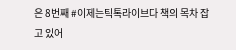은 8번째 #이제는틱톡라이브다 책의 목차 잡고 있어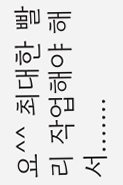요^^ 최대한 빨리 작업해야 해서.......